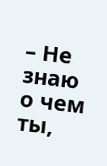– Не знаю о чем ты,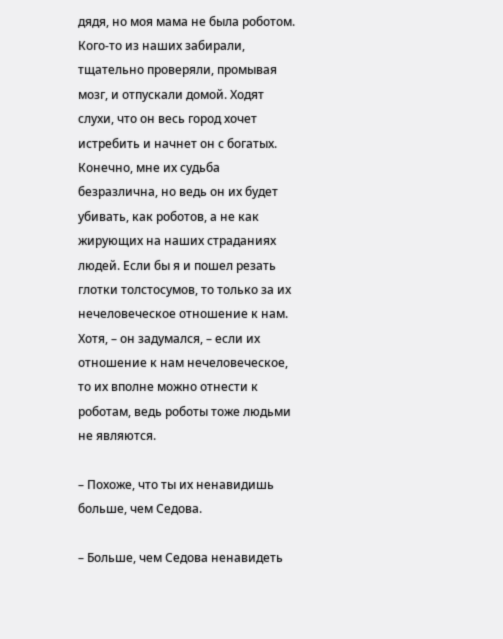дядя, но моя мама не была роботом. Кого-то из наших забирали, тщательно проверяли, промывая мозг, и отпускали домой. Ходят слухи, что он весь город хочет истребить и начнет он с богатых. Конечно, мне их судьба безразлична, но ведь он их будет убивать, как роботов, а не как жирующих на наших страданиях людей. Если бы я и пошел резать глотки толстосумов, то только за их нечеловеческое отношение к нам. Хотя, – он задумался, – если их отношение к нам нечеловеческое, то их вполне можно отнести к роботам, ведь роботы тоже людьми не являются.

– Похоже, что ты их ненавидишь больше, чем Седова.

– Больше, чем Седова ненавидеть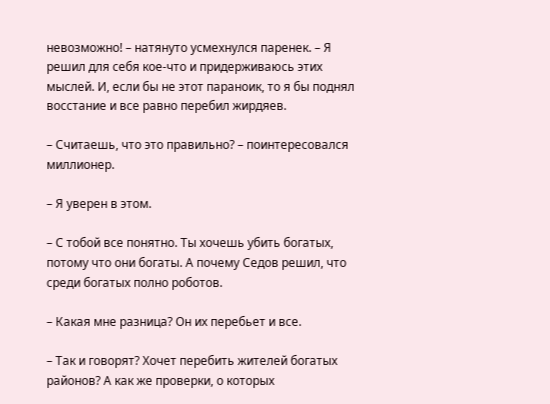невозможно! – натянуто усмехнулся паренек. – Я решил для себя кое-что и придерживаюсь этих мыслей. И, если бы не этот параноик, то я бы поднял восстание и все равно перебил жирдяев.

– Считаешь, что это правильно? – поинтересовался миллионер.

– Я уверен в этом.

– С тобой все понятно. Ты хочешь убить богатых, потому что они богаты. А почему Седов решил, что среди богатых полно роботов.

– Какая мне разница? Он их перебьет и все.

– Так и говорят? Хочет перебить жителей богатых районов? А как же проверки, о которых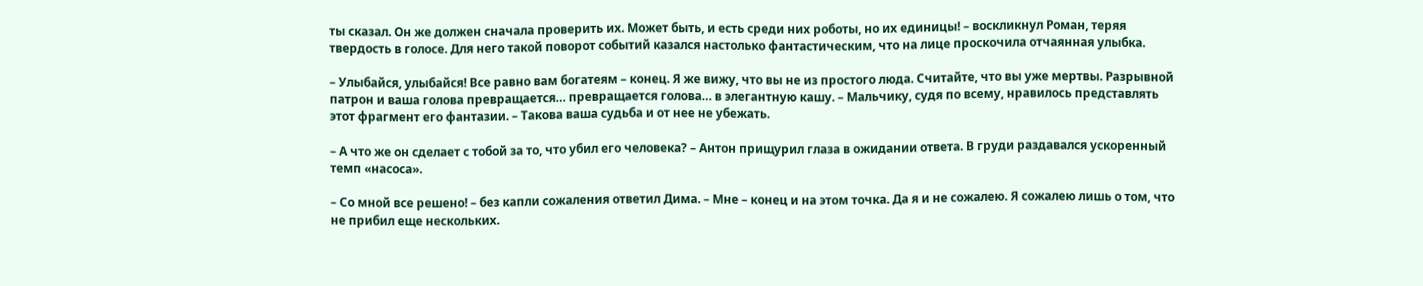ты сказал. Он же должен сначала проверить их. Может быть, и есть среди них роботы, но их единицы! – воскликнул Роман, теряя твердость в голосе. Для него такой поворот событий казался настолько фантастическим, что на лице проскочила отчаянная улыбка.

– Улыбайся, улыбайся! Все равно вам богатеям – конец. Я же вижу, что вы не из простого люда. Считайте, что вы уже мертвы. Разрывной патрон и ваша голова превращается… превращается голова… в элегантную кашу. – Мальчику, судя по всему, нравилось представлять этот фрагмент его фантазии. – Такова ваша судьба и от нее не убежать.

– А что же он сделает с тобой за то, что убил его человека? – Антон прищурил глаза в ожидании ответа. В груди раздавался ускоренный темп «насоса».

– Со мной все решено! – без капли сожаления ответил Дима. – Мне – конец и на этом точка. Да я и не сожалею. Я сожалею лишь о том, что не прибил еще нескольких.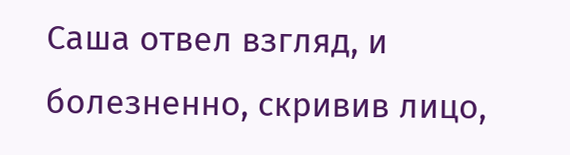Саша отвел взгляд, и болезненно, скривив лицо,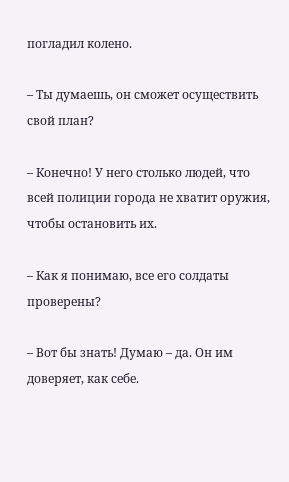погладил колено.

– Ты думаешь, он сможет осуществить свой план?

– Конечно! У него столько людей, что всей полиции города не хватит оружия, чтобы остановить их.

– Как я понимаю, все его солдаты проверены?

– Вот бы знать! Думаю – да. Он им доверяет, как себе.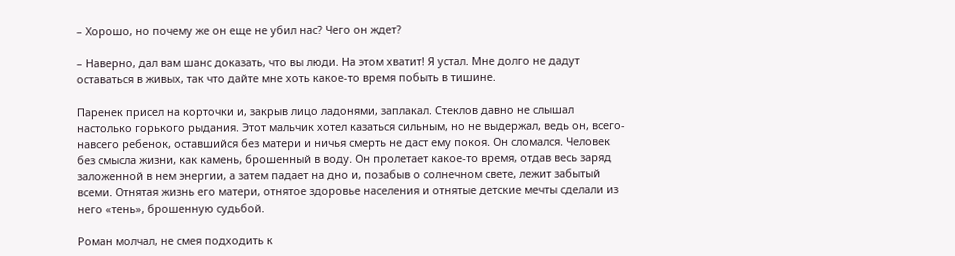– Хорошо, но почему же он еще не убил нас? Чего он ждет?

– Наверно, дал вам шанс доказать, что вы люди. На этом хватит! Я устал. Мне долго не дадут оставаться в живых, так что дайте мне хоть какое-то время побыть в тишине.

Паренек присел на корточки и, закрыв лицо ладонями, заплакал. Стеклов давно не слышал настолько горького рыдания. Этот мальчик хотел казаться сильным, но не выдержал, ведь он, всего-навсего ребенок, оставшийся без матери и ничья смерть не даст ему покоя. Он сломался. Человек без смысла жизни, как камень, брошенный в воду. Он пролетает какое-то время, отдав весь заряд заложенной в нем энергии, а затем падает на дно и, позабыв о солнечном свете, лежит забытый всеми. Отнятая жизнь его матери, отнятое здоровье населения и отнятые детские мечты сделали из него «тень», брошенную судьбой.

Роман молчал, не смея подходить к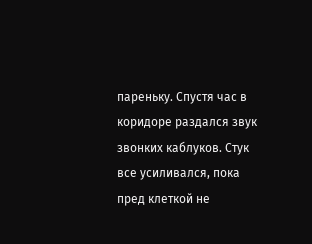пареньку. Спустя час в коридоре раздался звук звонких каблуков. Стук все усиливался, пока пред клеткой не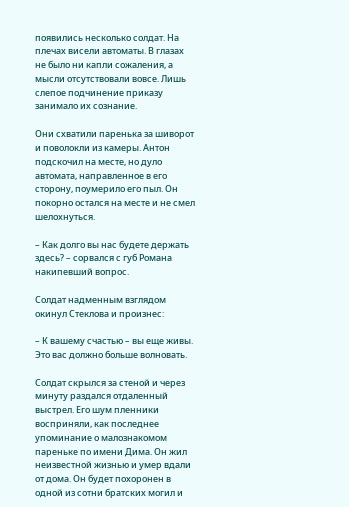появились несколько солдат. На плечах висели автоматы. В глазах не было ни капли сожаления, а мысли отсутствовали вовсе. Лишь слепое подчинение приказу занимало их сознание.

Они схватили паренька за шиворот и поволокли из камеры. Антон подскочил на месте, но дуло автомата, направленное в его сторону, поумерило его пыл. Он покорно остался на месте и не смел шелохнуться.

– Как долго вы нас будете держать здесь? – сорвался с губ Романа накипевший вопрос.

Солдат надменным взглядом окинул Стеклова и произнес:

– К вашему счастью – вы еще живы. Это вас должно больше волновать.

Солдат скрылся за стеной и через минуту раздался отдаленный выстрел. Его шум пленники восприняли, как последнее упоминание о малознакомом пареньке по имени Дима. Он жил неизвестной жизнью и умер вдали от дома. Он будет похоронен в одной из сотни братских могил и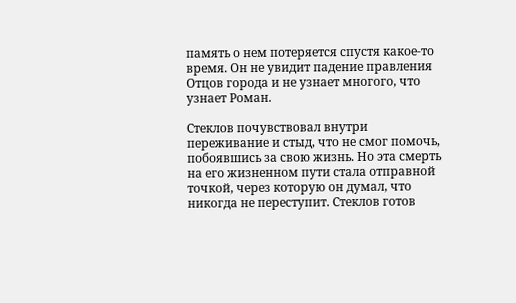память о нем потеряется спустя какое-то время. Он не увидит падение правления Отцов города и не узнает многого, что узнает Роман.

Стеклов почувствовал внутри переживание и стыд, что не смог помочь, побоявшись за свою жизнь. Но эта смерть на его жизненном пути стала отправной точкой, через которую он думал, что никогда не переступит. Стеклов готов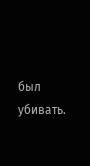был убивать.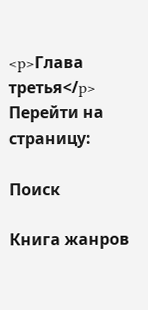<p>Глава третья</p>
Перейти на страницу:

Поиск

Книга жанров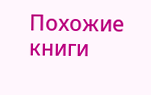Похожие книги